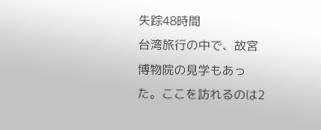失踪48時間
台湾旅行の中で、故宮博物院の見学もあった。ここを訪れるのは2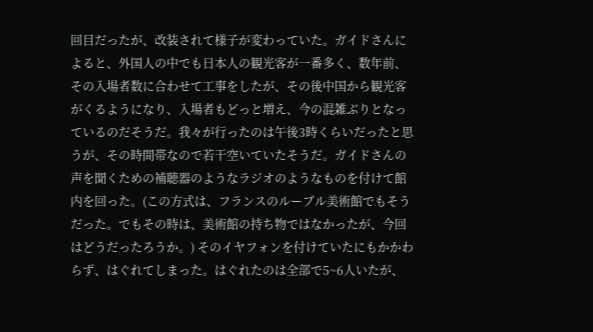回目だったが、改装されて様子が変わっていた。ガイドさんによると、外国人の中でも日本人の観光客が一番多く、数年前、その入場者数に合わせて工事をしたが、その後中国から観光客がくるようになり、入場者もどっと増え、今の混雑ぶりとなっているのだそうだ。我々が行ったのは午後3時くらいだったと思うが、その時間帯なので若干空いていたそうだ。ガイドさんの声を聞くための補聴器のようなラジオのようなものを付けて館内を回った。(この方式は、フランスのルーブル美術館でもそうだった。でもその時は、美術館の持ち物ではなかったが、今回はどうだったろうか。) そのイヤフォンを付けていたにもかかわらず、はぐれてしまった。はぐれたのは全部で5~6人いたが、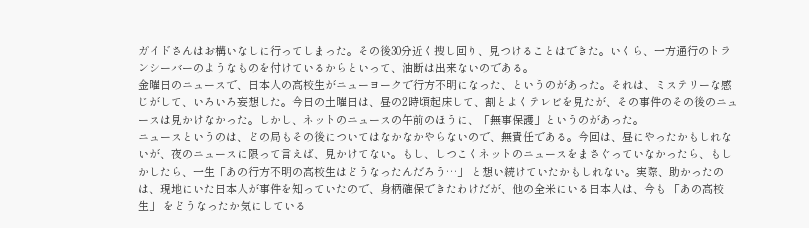ガイドさんはお構いなしに行ってしまった。その後30分近く捜し回り、見つけることはできた。いくら、一方通行のトランシーバーのようなものを付けているからといって、油断は出来ないのである。
金曜日のニュースで、日本人の高校生がニューヨークで行方不明になった、というのがあった。それは、ミステリーな感じがして、いろいろ妄想した。今日の土曜日は、昼の2時頃起床して、割とよくテレビを見たが、その事件のその後のニュースは見かけなかった。しかし、ネットのニュースの午前のほうに、「無事保護」というのがあった。
ニュースというのは、どの局もその後についてはなかなかやらないので、無責任である。今回は、昼にやったかもしれないが、夜のニュースに限って言えば、見かけてない。もし、しつこくネットのニュースをまさぐっていなかったら、もしかしたら、一生「あの行方不明の高校生はどうなったんだろう…」 と想い続けていたかもしれない。実際、助かったのは、現地にいた日本人が事件を知っていたので、身柄確保できたわけだが、他の全米にいる日本人は、今も 「あの高校生」 をどうなったか気にしている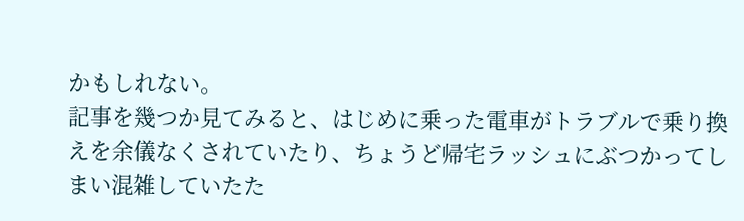かもしれない。
記事を幾つか見てみると、はじめに乗った電車がトラブルで乗り換えを余儀なくされていたり、ちょうど帰宅ラッシュにぶつかってしまい混雑していたた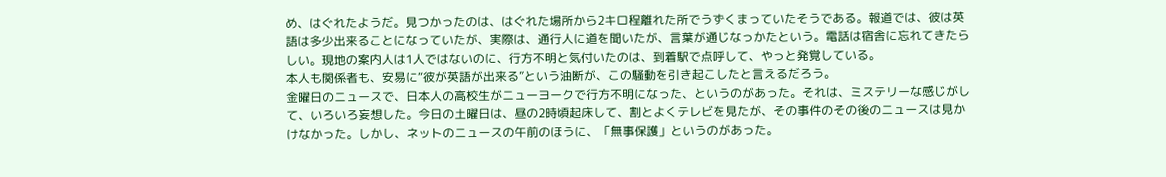め、はぐれたようだ。見つかったのは、はぐれた場所から2キロ程離れた所でうずくまっていたそうである。報道では、彼は英語は多少出来ることになっていたが、実際は、通行人に道を聞いたが、言葉が通じなっかたという。電話は宿舎に忘れてきたらしい。現地の案内人は1人ではないのに、行方不明と気付いたのは、到着駅で点呼して、やっと発覚している。
本人も関係者も、安易に“彼が英語が出来る”という油断が、この騒動を引き起こしたと言えるだろう。
金曜日のニュースで、日本人の高校生がニューヨークで行方不明になった、というのがあった。それは、ミステリーな感じがして、いろいろ妄想した。今日の土曜日は、昼の2時頃起床して、割とよくテレビを見たが、その事件のその後のニュースは見かけなかった。しかし、ネットのニュースの午前のほうに、「無事保護」というのがあった。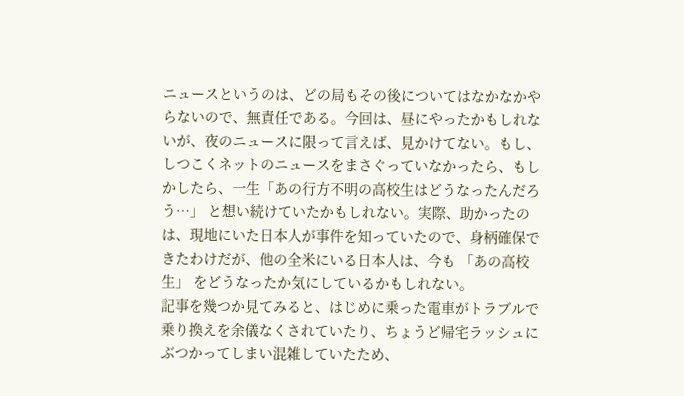ニュースというのは、どの局もその後についてはなかなかやらないので、無責任である。今回は、昼にやったかもしれないが、夜のニュースに限って言えば、見かけてない。もし、しつこくネットのニュースをまさぐっていなかったら、もしかしたら、一生「あの行方不明の高校生はどうなったんだろう…」 と想い続けていたかもしれない。実際、助かったのは、現地にいた日本人が事件を知っていたので、身柄確保できたわけだが、他の全米にいる日本人は、今も 「あの高校生」 をどうなったか気にしているかもしれない。
記事を幾つか見てみると、はじめに乗った電車がトラブルで乗り換えを余儀なくされていたり、ちょうど帰宅ラッシュにぶつかってしまい混雑していたため、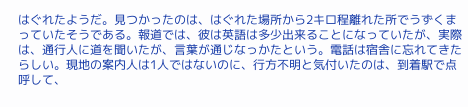はぐれたようだ。見つかったのは、はぐれた場所から2キロ程離れた所でうずくまっていたそうである。報道では、彼は英語は多少出来ることになっていたが、実際は、通行人に道を聞いたが、言葉が通じなっかたという。電話は宿舎に忘れてきたらしい。現地の案内人は1人ではないのに、行方不明と気付いたのは、到着駅で点呼して、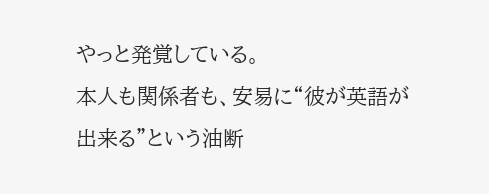やっと発覚している。
本人も関係者も、安易に“彼が英語が出来る”という油断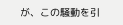が、この騒動を引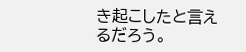き起こしたと言えるだろう。